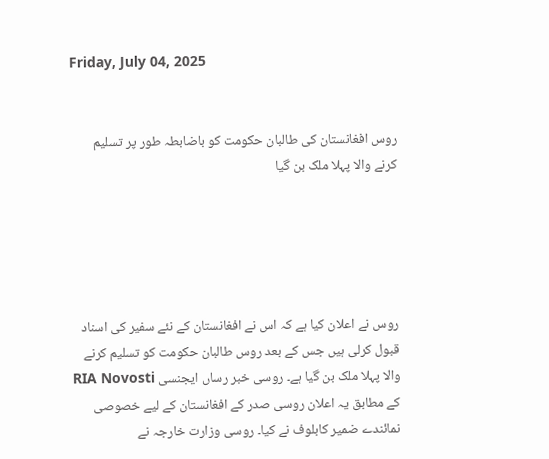Friday, July 04, 2025


روس افغانستان کی طالبان حکومت کو باضابطہ طور پر تسلیم کرنے والا پہلا ملک بن گیا





روس نے اعلان کیا ہے کہ اس نے افغانستان کے نئے سفیر کی اسناد قبول کرلی ہیں جس کے بعد روس طالبان حکومت کو تسلیم کرنے والا پہلا ملک بن گیا ہے۔ روسی خبر رساں ایجنسی RIA Novosti کے مطابق یہ اعلان روسی صدر کے افغانستان کے لیے خصوصی نمائندے ضمیر کابلوف نے کیا۔ روسی وزارت خارجہ نے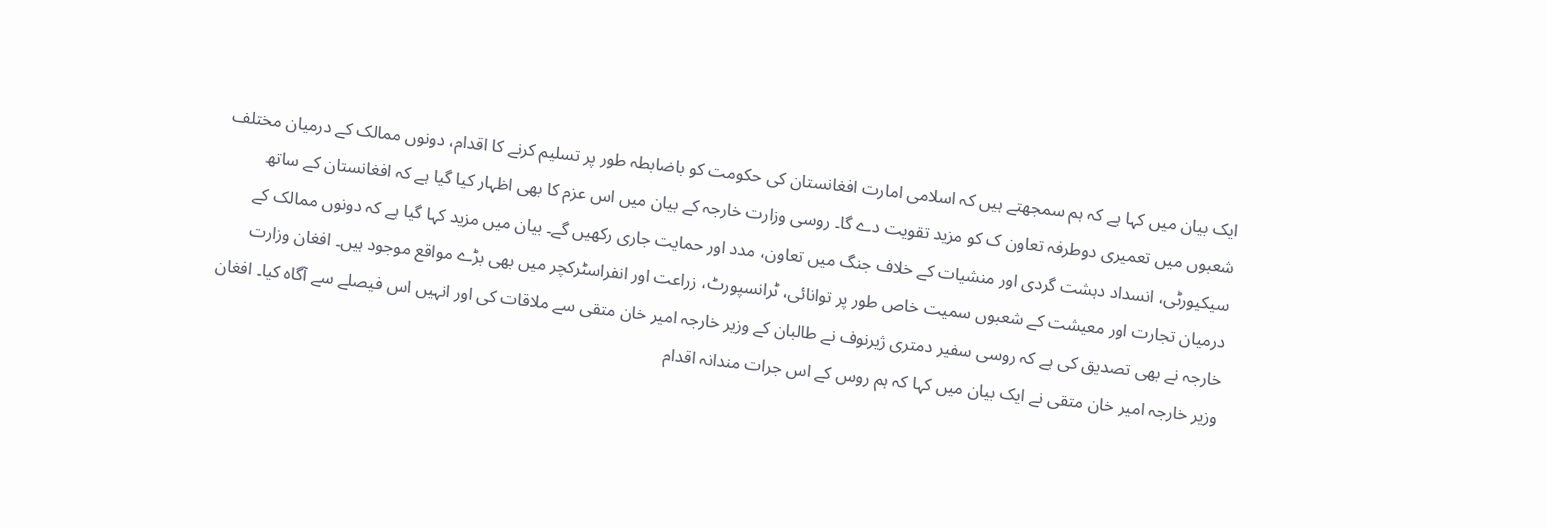ایک بیان میں کہا ہے کہ ہم سمجھتے ہیں کہ اسلامی امارت افغانستان کی حکومت کو باضابطہ طور پر تسلیم کرنے کا اقدام، دونوں ممالک کے درمیان مختلف شعبوں میں تعمیری دوطرفہ تعاون ک کو مزید تقویت دے گا۔ روسی وزارت خارجہ کے بیان میں اس عزم کا بھی اظہار کیا گیا ہے کہ افغانستان کے ساتھ سیکیورٹی، انسداد دہشت گردی اور منشیات کے خلاف جنگ میں تعاون، مدد اور حمایت جاری رکھیں گے۔ بیان میں مزید کہا گیا ہے کہ دونوں ممالک کے درمیان تجارت اور معیشت کے شعبوں سمیت خاص طور پر توانائی، ٹرانسپورٹ، زراعت اور انفراسٹرکچر میں بھی بڑے مواقع موجود ہیں۔ افغان وزارت خارجہ نے بھی تصدیق کی ہے کہ روسی سفیر دمتری ژیرنوف نے طالبان کے وزیر خارجہ امیر خان متقی سے ملاقات کی اور انہیں اس فیصلے سے آگاہ کیا۔ افغان وزیر خارجہ امیر خان متقی نے ایک بیان میں کہا کہ ہم روس کے اس جرات مندانہ اقدام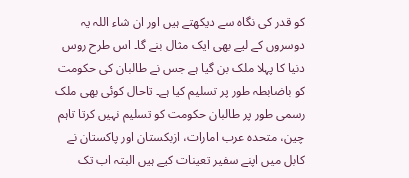کو قدر کی نگاہ سے دیکھتے ہیں اور ان شاء اللہ یہ دوسروں کے لیے بھی ایک مثال بنے گا۔ اس طرح روس دنیا کا پہلا ملک بن گیا ہے جس نے طالبان کی حکومت کو باضابطہ طور پر تسلیم کیا ہے۔ تاحال کوئی بھی ملک رسمی طور پر طالبان حکومت کو تسلیم نہیں کرتا تاہم چین، متحدہ عرب امارات، ازبکستان اور پاکستان نے کابل میں اپنے سفیر تعینات کیے ہیں البتہ اب تک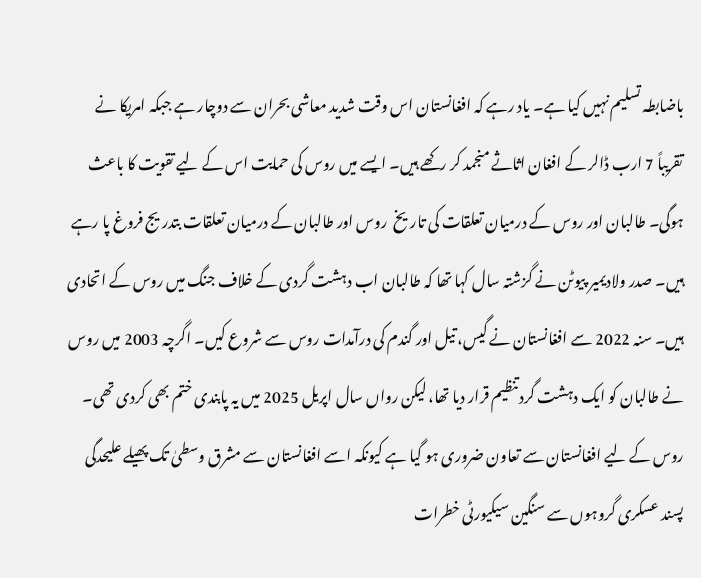باضابطہ تسلیم نہیں کیا ہے۔ یاد رہے کہ افغانستان اس وقت شدید معاشی بحران سے دوچار ہے جبکہ امریکا نے تقریباً 7 ارب ڈالر کے افغان اثاثے منجمد کر رکھے ہیں۔ ایسے میں روس کی حمایت اس کے لیے تقویت کا باعث ہوگی۔ طالبان اور روس کے درمیان تعلقات کی تاریخ  روس اور طالبان کے درمیان تعلقات بتدریج فروغ پا رہے ہیں۔ صدر ولادیمیر پیوٹن نے گزشتہ سال کہا تھا کہ طالبان اب دہشت گردی کے خلاف جنگ میں روس کے اتحادی ہیں۔ سنہ 2022 سے افغانستان نے گیس، تیل اور گندم کی درآمدات روس سے شروع کیں۔ اگرچہ 2003 میں روس نے طالبان کو ایک دہشت گرد تنظیم قرار دیا تھا، لیکن رواں سال اپریل 2025 میں یہ پابندی ختم بھی کردی تھی۔ روس کے لیے افغانستان سے تعاون ضروری ہو گیا ہے کیونکہ اسے افغانستان سے مشرق وسطیٰ تک پھیلے علیحدگی پسند عسکری گروہوں سے سنگین سیکیورٹی خطرات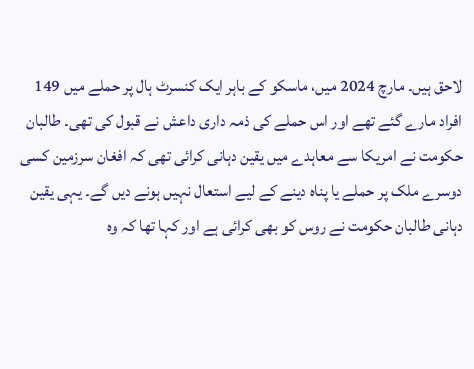لاحق ہیں۔ مارچ 2024 میں، ماسکو کے باہر ایک کنسرٹ ہال پر حملے میں 149 افراد مارے گئے تھے اور اس حملے کی ذمہ داری داعش نے قبول کی تھی۔ طالبان حکومت نے امریکا سے معاہدے میں یقین دہانی کرائی تھی کہ افغان سرزمین کسی دوسرے ملک پر حملے یا پناہ دینے کے لیے استعال نہیں ہونے دیں گے۔ یہی یقین دہانی طالبان حکومت نے روس کو بھی کرائی ہے اور کہا تھا کہ وہ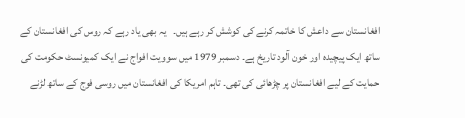افغانستان سے داعش کا خاتمہ کرنے کی کوشش کر رہے ہیں۔   یہ بھی یاد رہے کہ روس کی افغانستان کے ساتھ ایک پیچیدہ اور خون آلود تاریخ ہے۔ دسمبر 1979 میں سوویت افواج نے ایک کمیونسٹ حکومت کی حمایت کے لیے افغانستان پر چڑھائی کی تھی۔ تاہم امریکا کی افغانستان میں روسی فوج کے ساتھ لڑنے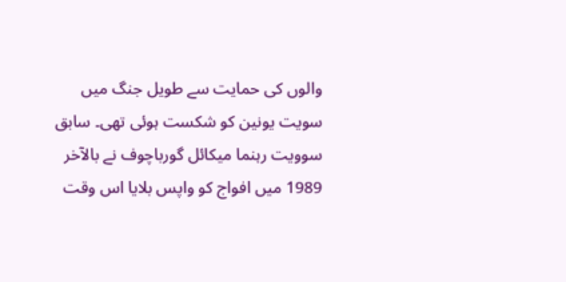والوں کی حمایت سے طویل جنگ میں سویت یونین کو شکست ہوئی تھی۔ سابق سوویت رہنما میکائل گورباچوف نے بالآخر 1989 میں افواج کو واپس بلایا اس وقت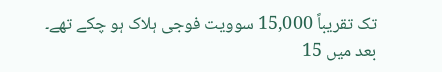تک تقریباً 15,000 سوویت فوجی ہلاک ہو چکے تھے۔ بعد میں 15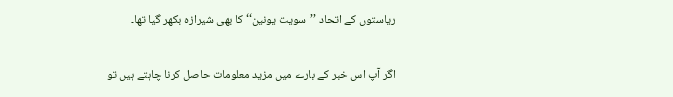ریاستوں کے اتحاد ’’سویت یونین‘‘ کا بھی شیرازہ بکھر گیا تھا۔

اگر آپ اس خبر کے بارے میں مزید معلومات حاصل کرنا چاہتے ہیں تو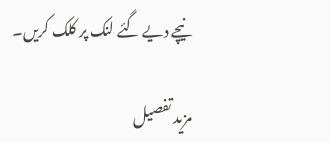نیچے دیے گئے لنک پر کلک کریں۔

مزید تفصیل